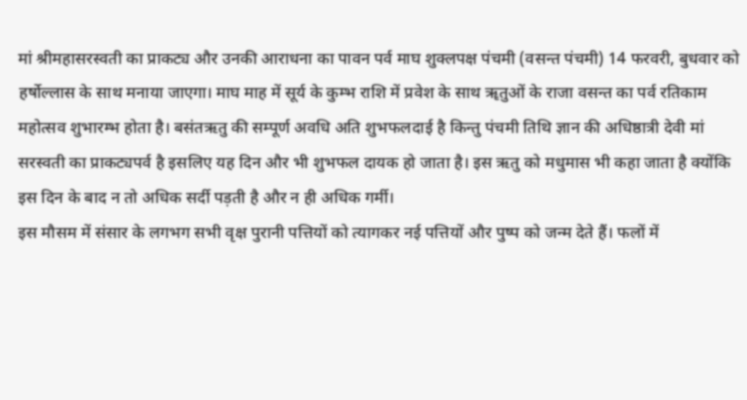मां श्रीमहासरस्वती का प्राकट्य और उनकी आराधना का पावन पर्व माघ शुक्लपक्ष पंचमी (वसन्त पंचमी) 14 फरवरी, बुधवार को हर्षोल्लास के साथ मनाया जाएगा। माघ माह में सूर्य के कुम्भ राशि में प्रवेश के साथ ॠतुओं के राजा वसन्त का पर्व रतिकाम महोत्सव शुभारम्भ होता है। बसंतऋतु की सम्पूर्ण अवधि अति शुभफलदाई है किन्तु पंचमी तिथि ज्ञान की अधिष्ठात्री देवी मां सरस्वती का प्राकट्यपर्व है इसलिए यह दिन और भी शुभफल दायक हो जाता है। इस ऋतु को मधुमास भी कहा जाता है क्योंकि इस दिन के बाद न तो अधिक सर्दी पड़ती है और न ही अधिक गर्मी।
इस मौसम में संसार के लगभग सभी वृक्ष पुरानी पत्तियों को त्यागकर नई पत्तियों और पुष्प को जन्म देते हैं। फलों में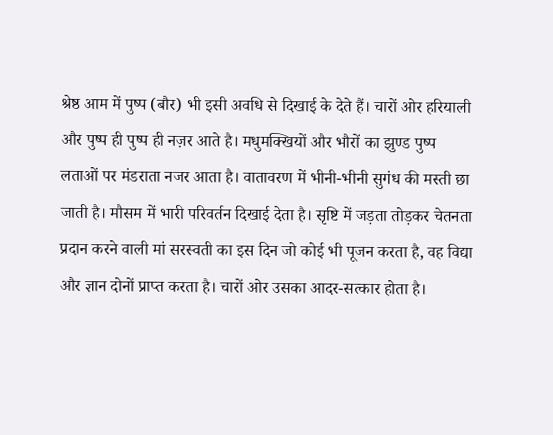श्रेष्ठ आम में पुष्प (बौर) भी इसी अवधि से दिखाई के देते हैं। चारों ओर हरियाली और पुष्प ही पुष्प ही नज़र आते है। मधुमक्खियों और भौरों का झुण्ड पुष्प लताओं पर मंडराता नजर आता है। वातावरण में भीनी-भीनी सुगंध की मस्ती छा जाती है। मौसम में भारी परिवर्तन दिखाई देता है। सृष्टि में जड़ता तोड़कर चेतनता प्रदान करने वाली मां सरस्वती का इस दिन जो कोई भी पूजन करता है, वह विद्या और ज्ञान दोनों प्राप्त करता है। चारों ओर उसका आदर-सत्कार होता है।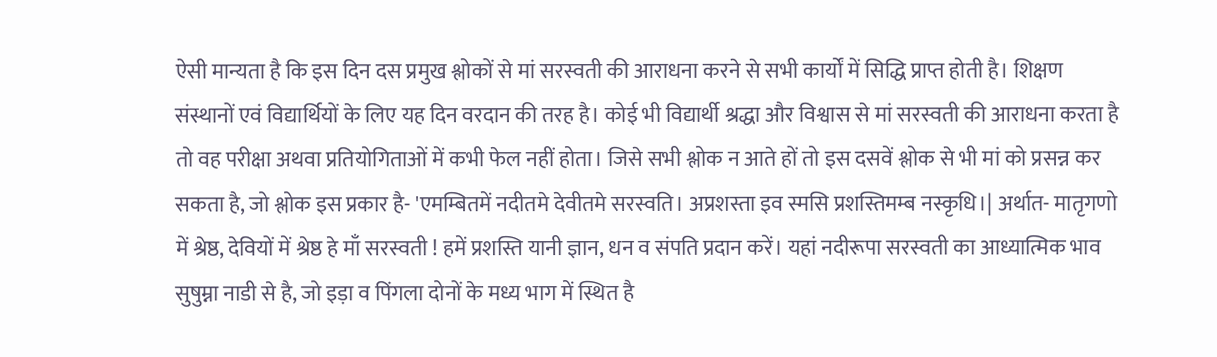ऐसी मान्यता है कि इस दिन दस प्रमुख श्लोकों से मां सरस्वती की आराधना करने से सभी कार्यों में सिद्धि प्राप्त होती है। शिक्षण संस्थानों एवं विद्यार्थियों के लिए यह दिन वरदान की तरह है। कोई भी विद्यार्थी श्रद्धा और विश्वास से मां सरस्वती की आराधना करता है तो वह परीक्षा अथवा प्रतियोगिताओं में कभी फेल नहीं होता। जिसे सभी श्लोक न आते हों तो इस दसवें श्लोक से भी मां को प्रसन्न कर सकता है, जो श्लोक इस प्रकार है- 'एमम्बितमें नदीतमे देवीतमे सरस्वति। अप्रशस्ता इव स्मसि प्रशस्तिमम्ब नस्कृधि।| अर्थात- मातृगणो में श्रेष्ठ, देवियों में श्रेष्ठ हे माँ सरस्वती ! हमें प्रशस्ति यानी ज्ञान, धन व संपति प्रदान करें। यहां नदीरूपा सरस्वती का आध्यात्मिक भाव सुषुम्ना नाडी से है, जो इड़ा व पिंगला दोनों के मध्य भाग में स्थित है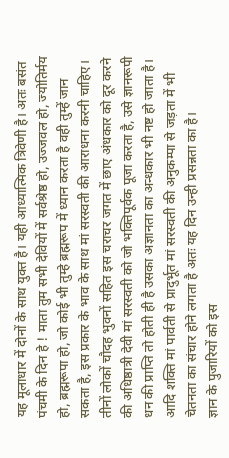यह मूलाधार में दोनों के साथ युक्त है। यही आध्यात्मिक त्रिवेणी है। अतः बसंत पंचमी के दिन हे ! माता तुम सभी देवियों में सर्वश्रेष्ठ हो, उज्जवल हो, ज्योतिर्मय हो, ब्रह्मरूपा हो, जो कोई भी तुम्हे ब्रह्मरूप में ध्यान करता है वही तुम्हें जान सकता है, इस प्रकार के भाव के साथ मां सरस्वती की आराधना करनी चाहिए।
तीनों लोकों चौदह भुवनों सहित इस चराचर जगत में छाए अंधकार को दूर करने की अधिष्ठात्री देवी मां सरस्वती को जो भक्तिपूर्वक पूजा करता है, उसे ज्ञानरूपी धन की प्राप्ति तो होती ही है उसका अज्ञानता का अन्धकार भी नष्ट हो जाता है। आदि शक्ति मां पार्वती से प्रादुर्भूत मां सरस्वती की अनुकम्पा से जड़ता में भी चेतनता का संचार होने लगता है अतः यह दिन उन्ही प्रसन्नता का है।
ज्ञान के पुजारियों को इस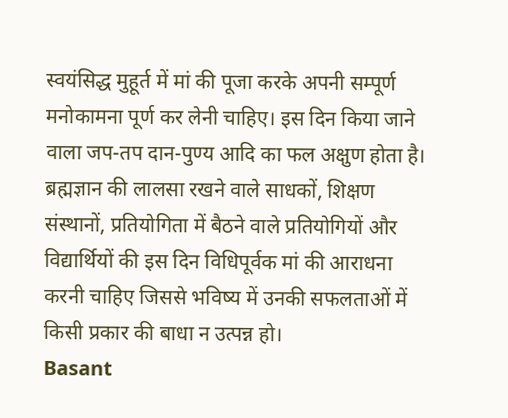स्वयंसिद्ध मुहूर्त में मां की पूजा करके अपनी सम्पूर्ण मनोकामना पूर्ण कर लेनी चाहिए। इस दिन किया जाने वाला जप-तप दान-पुण्य आदि का फल अक्षुण होता है। ब्रह्मज्ञान की लालसा रखने वाले साधकों, शिक्षण संस्थानों, प्रतियोगिता में बैठने वाले प्रतियोगियों और विद्यार्थियों की इस दिन विधिपूर्वक मां की आराधना करनी चाहिए जिससे भविष्य में उनकी सफलताओं में किसी प्रकार की बाधा न उत्पन्न हो।
Basant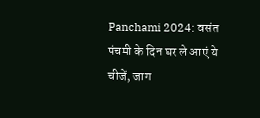Panchami 2024: वसंत पंचमी के दिन घर ले आएं ये चीजें, जाग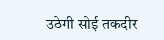उठेगी सोई तकदीर